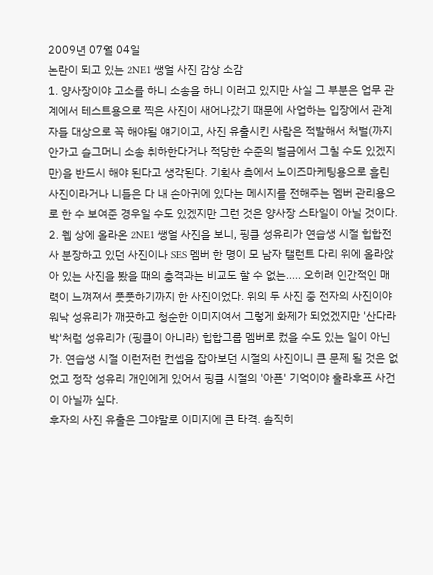2009년 07월 04일
논란이 되고 있는 2NE1 쌩얼 사진 감상 소감
1. 양사장이야 고소를 하니 소송을 하니 이러고 있지만 사실 그 부분은 업무 관계에서 테스트용으로 찍은 사진이 새어나갔기 때문에 사업하는 입장에서 관계자들 대상으로 꼭 해야될 얘기이고, 사진 유출시킨 사람은 적발해서 처벌(까지 안가고 슬그머니 소송 취하한다거나 적당한 수준의 벌금에서 그칠 수도 있겠지만)을 반드시 해야 된다고 생각된다. 기획사 측에서 노이즈마케팅용으로 흘린 사진이라거나 니들은 다 내 손아귀에 있다는 메시지를 전해주는 멤버 관리용으로 한 수 보여준 경우일 수도 있겠지만 그런 것은 양사장 스타일이 아닐 것이다.
2. 웹 상에 올라온 2NE1 쌩얼 사진을 보니, 핑클 성유리가 연습생 시절 힙합전사 분장하고 있던 사진이나 SES 멤버 한 명이 모 남자 탤런트 다리 위에 올라앉아 있는 사진을 봤을 때의 충격과는 비교도 할 수 없는..... 오히려 인간적인 매력이 느껴져서 풋풋하기까지 한 사진이었다. 위의 두 사진 중 전자의 사진이야 워낙 성유리가 깨끗하고 청순한 이미지여서 그렇게 화제가 되었겠지만 '산다라박'처럼 성유리가 (핑클이 아니라) 힙합그룹 멤버로 컸을 수도 있는 일이 아닌가. 연습생 시절 이런저런 컨셉을 잡아보던 시절의 사진이니 큰 문제 될 것은 없었고 정작 성유리 개인에게 있어서 핑클 시절의 '아픈' 기억이야 훌라후프 사건이 아닐까 싶다.
후자의 사진 유출은 그야말로 이미지에 큰 타격. 솔직히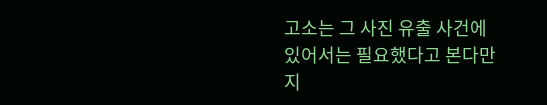고소는 그 사진 유출 사건에 있어서는 필요했다고 본다만 지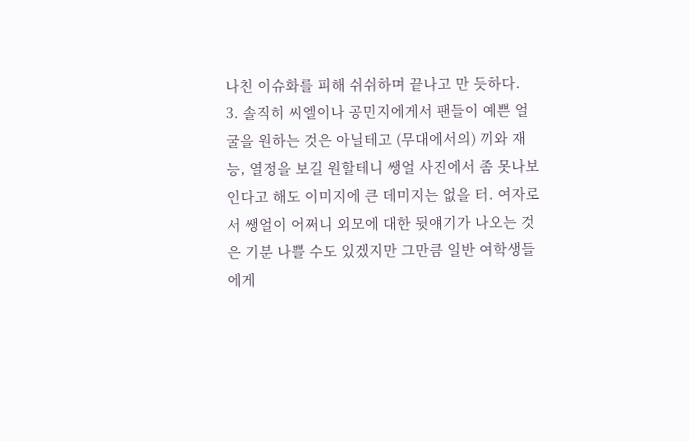나친 이슈화를 피해 쉬쉬하며 끝나고 만 듯하다.
3. 솔직히 씨엘이나 공민지에게서 팬들이 예쁜 얼굴을 원하는 것은 아닐테고 (무대에서의) 끼와 재능, 열정을 보길 원할테니 쌩얼 사진에서 좀 못나보인다고 해도 이미지에 큰 데미지는 없을 터. 여자로서 쌩얼이 어쩌니 외모에 대한 뒷얘기가 나오는 것은 기분 나쁠 수도 있겠지만 그만큼 일반 여학생들에게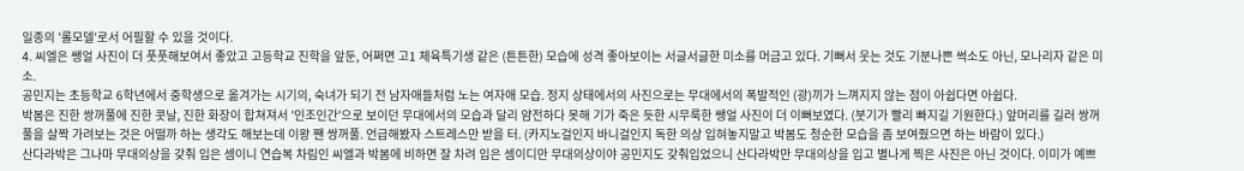일종의 '롤모델'로서 어필할 수 있을 것이다.
4. 씨엘은 쌩얼 사진이 더 풋풋해보여서 좋았고 고등학교 진학을 앞둔, 어쩌면 고1 체육특기생 같은 (튼튼한) 모습에 성격 좋아보이는 서글서글한 미소를 머금고 있다. 기뻐서 웃는 것도 기분나쁜 썩소도 아닌, 모나리자 같은 미소.
공민지는 초등학교 6학년에서 중학생으로 옮겨가는 시기의, 숙녀가 되기 전 남자애들처럼 노는 여자애 모습. 정지 상태에서의 사진으로는 무대에서의 폭발적인 (광)끼가 느껴지지 않는 점이 아쉽다면 아쉽다.
박봄은 진한 쌍꺼풀에 진한 콧날, 진한 화장이 합쳐져서 '인조인간'으로 보이던 무대에서의 모습과 달리 얌전하다 못해 기가 죽은 듯한 시무룩한 쌩얼 사진이 더 이뻐보였다. (붓기가 빨리 빠지길 기원한다.) 앞머리를 길러 쌍꺼풀을 살짝 가려보는 것은 어떨까 하는 생각도 해보는데 이왕 짼 쌍꺼풀. 언급해봤자 스트레스만 받을 터. (카지노걸인지 바니걸인지 독한 의상 입혀놓지말고 박봄도 청순한 모습을 좀 보여줬으면 하는 바람이 있다.)
산다라박은 그나마 무대의상을 갖춰 입은 셈이니 연습복 차림인 씨엘과 박봄에 비하면 잘 차려 입은 셈이디만 무대의상이야 공민지도 갖춰입었으니 산다라박만 무대의상을 입고 별나게 찍은 사진은 아닌 것이다. 이미가 예쁘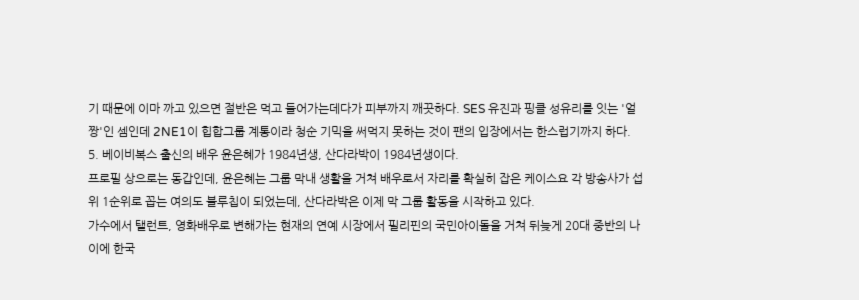기 때문에 이마 까고 있으면 절반은 먹고 들어가는데다가 피부까지 깨끗하다. SES 유진과 핑클 성유리를 잇는 '얼짱'인 셈인데 2NE1이 힙합그룹 계통이라 청순 기믹을 써먹지 못하는 것이 팬의 입장에서는 한스럽기까지 하다.
5. 베이비복스 출신의 배우 윤은혜가 1984년생, 산다라박이 1984년생이다.
프로필 상으로는 동갑인데, 윤은혜는 그룹 막내 생활을 거쳐 배우로서 자리를 확실히 잡은 케이스요 각 방송사가 섭위 1순위로 꼽는 여의도 블루칩이 되었는데, 산다라박은 이제 막 그룹 활동을 시작하고 있다.
가수에서 탤런트, 영화배우로 변해가는 현재의 연예 시장에서 필리핀의 국민아이돌을 거쳐 뒤늦게 20대 중반의 나이에 한국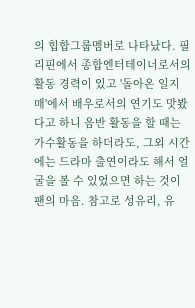의 힙합그룹멤버로 나타났다. 필리핀에서 종합엔터테이너로서의 활동 경력이 있고 '돌아온 일지매'에서 배우로서의 연기도 맛봤다고 하니 음반 활동을 할 때는 가수활동을 하더라도, 그외 시간에는 드라마 출연이라도 해서 얼굴을 볼 수 있었으면 하는 것이 팬의 마음. 참고로 성유리, 유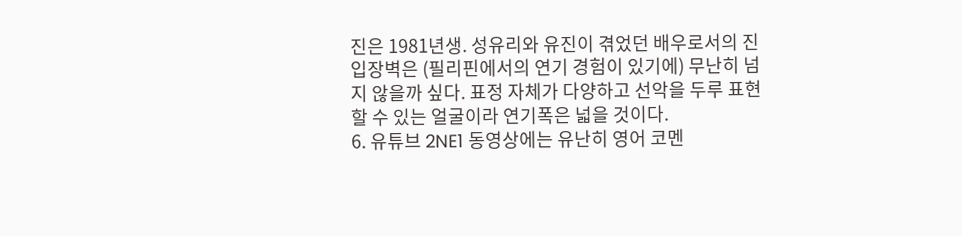진은 1981년생. 성유리와 유진이 겪었던 배우로서의 진입장벽은 (필리핀에서의 연기 경험이 있기에) 무난히 넘지 않을까 싶다. 표정 자체가 다양하고 선악을 두루 표현할 수 있는 얼굴이라 연기폭은 넓을 것이다.
6. 유튜브 2NE1 동영상에는 유난히 영어 코멘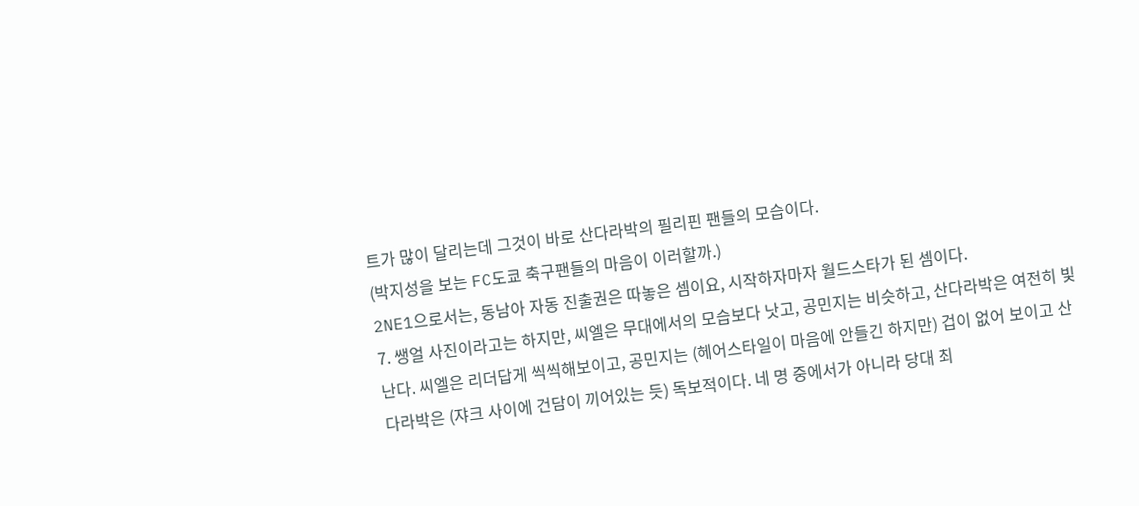트가 많이 달리는데 그것이 바로 산다라박의 필리핀 팬들의 모습이다.
(박지성을 보는 FC도쿄 축구팬들의 마음이 이러할까.)
2NE1으로서는, 동남아 자동 진출권은 따놓은 셈이요, 시작하자마자 월드스타가 된 셈이다.
7. 쌩얼 사진이라고는 하지만, 씨엘은 무대에서의 모습보다 낫고, 공민지는 비슷하고, 산다라박은 여전히 빛난다. 씨엘은 리더답게 씩씩해보이고, 공민지는 (헤어스타일이 마음에 안들긴 하지만) 겁이 없어 보이고 산다라박은 (쟈크 사이에 건담이 끼어있는 듯) 독보적이다. 네 명 중에서가 아니라 당대 최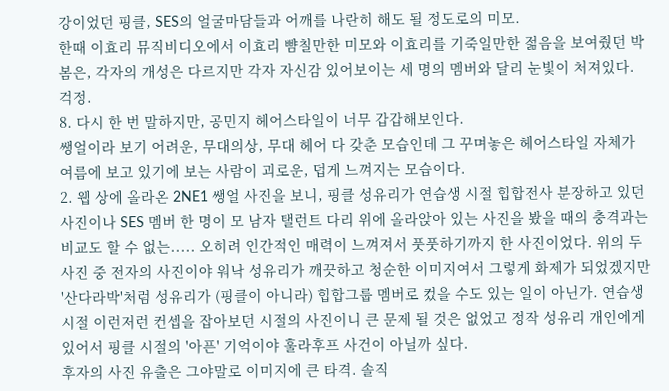강이었던 핑클, SES의 얼굴마담들과 어깨를 나란히 해도 될 정도로의 미모.
한때 이효리 뮤직비디오에서 이효리 뺨칠만한 미모와 이효리를 기죽일만한 젊음을 보여줬던 박봄은, 각자의 개성은 다르지만 각자 자신감 있어보이는 세 명의 멤버와 달리 눈빛이 처져있다. 걱정.
8. 다시 한 번 말하지만, 공민지 헤어스타일이 너무 갑갑해보인다.
쌩얼이라 보기 어려운, 무대의상, 무대 헤어 다 갖춘 모습인데 그 꾸며놓은 헤어스타일 자체가 여름에 보고 있기에 보는 사람이 괴로운, 덥게 느껴지는 모습이다.
2. 웹 상에 올라온 2NE1 쌩얼 사진을 보니, 핑클 성유리가 연습생 시절 힙합전사 분장하고 있던 사진이나 SES 멤버 한 명이 모 남자 탤런트 다리 위에 올라앉아 있는 사진을 봤을 때의 충격과는 비교도 할 수 없는..... 오히려 인간적인 매력이 느껴져서 풋풋하기까지 한 사진이었다. 위의 두 사진 중 전자의 사진이야 워낙 성유리가 깨끗하고 청순한 이미지여서 그렇게 화제가 되었겠지만 '산다라박'처럼 성유리가 (핑클이 아니라) 힙합그룹 멤버로 컸을 수도 있는 일이 아닌가. 연습생 시절 이런저런 컨셉을 잡아보던 시절의 사진이니 큰 문제 될 것은 없었고 정작 성유리 개인에게 있어서 핑클 시절의 '아픈' 기억이야 훌라후프 사건이 아닐까 싶다.
후자의 사진 유출은 그야말로 이미지에 큰 타격. 솔직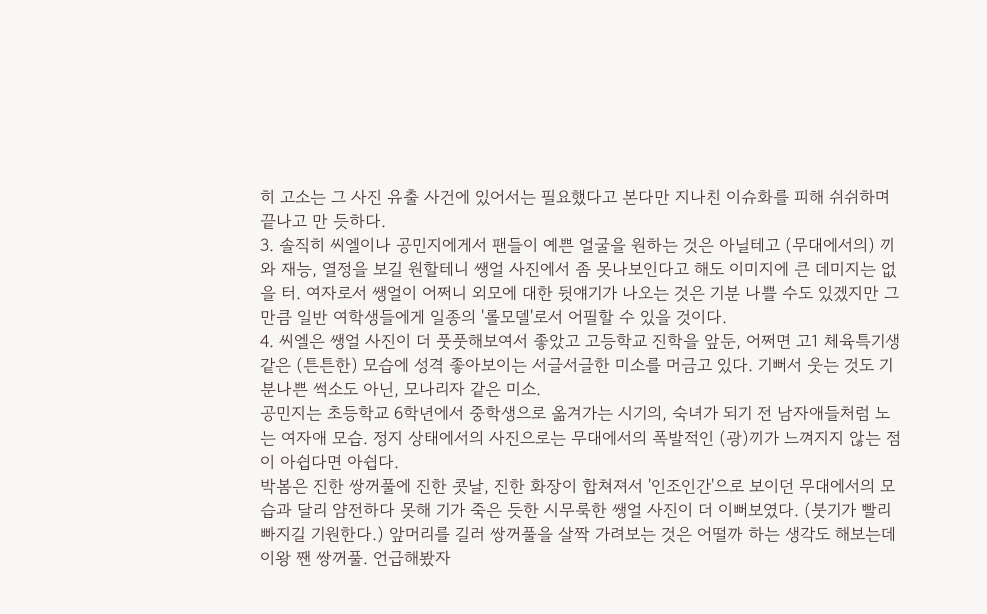히 고소는 그 사진 유출 사건에 있어서는 필요했다고 본다만 지나친 이슈화를 피해 쉬쉬하며 끝나고 만 듯하다.
3. 솔직히 씨엘이나 공민지에게서 팬들이 예쁜 얼굴을 원하는 것은 아닐테고 (무대에서의) 끼와 재능, 열정을 보길 원할테니 쌩얼 사진에서 좀 못나보인다고 해도 이미지에 큰 데미지는 없을 터. 여자로서 쌩얼이 어쩌니 외모에 대한 뒷얘기가 나오는 것은 기분 나쁠 수도 있겠지만 그만큼 일반 여학생들에게 일종의 '롤모델'로서 어필할 수 있을 것이다.
4. 씨엘은 쌩얼 사진이 더 풋풋해보여서 좋았고 고등학교 진학을 앞둔, 어쩌면 고1 체육특기생 같은 (튼튼한) 모습에 성격 좋아보이는 서글서글한 미소를 머금고 있다. 기뻐서 웃는 것도 기분나쁜 썩소도 아닌, 모나리자 같은 미소.
공민지는 초등학교 6학년에서 중학생으로 옮겨가는 시기의, 숙녀가 되기 전 남자애들처럼 노는 여자애 모습. 정지 상태에서의 사진으로는 무대에서의 폭발적인 (광)끼가 느껴지지 않는 점이 아쉽다면 아쉽다.
박봄은 진한 쌍꺼풀에 진한 콧날, 진한 화장이 합쳐져서 '인조인간'으로 보이던 무대에서의 모습과 달리 얌전하다 못해 기가 죽은 듯한 시무룩한 쌩얼 사진이 더 이뻐보였다. (붓기가 빨리 빠지길 기원한다.) 앞머리를 길러 쌍꺼풀을 살짝 가려보는 것은 어떨까 하는 생각도 해보는데 이왕 짼 쌍꺼풀. 언급해봤자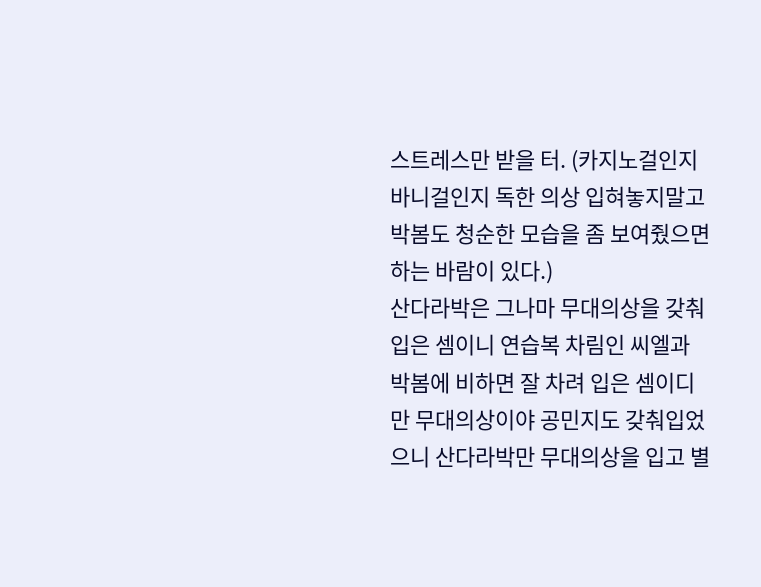스트레스만 받을 터. (카지노걸인지 바니걸인지 독한 의상 입혀놓지말고 박봄도 청순한 모습을 좀 보여줬으면 하는 바람이 있다.)
산다라박은 그나마 무대의상을 갖춰 입은 셈이니 연습복 차림인 씨엘과 박봄에 비하면 잘 차려 입은 셈이디만 무대의상이야 공민지도 갖춰입었으니 산다라박만 무대의상을 입고 별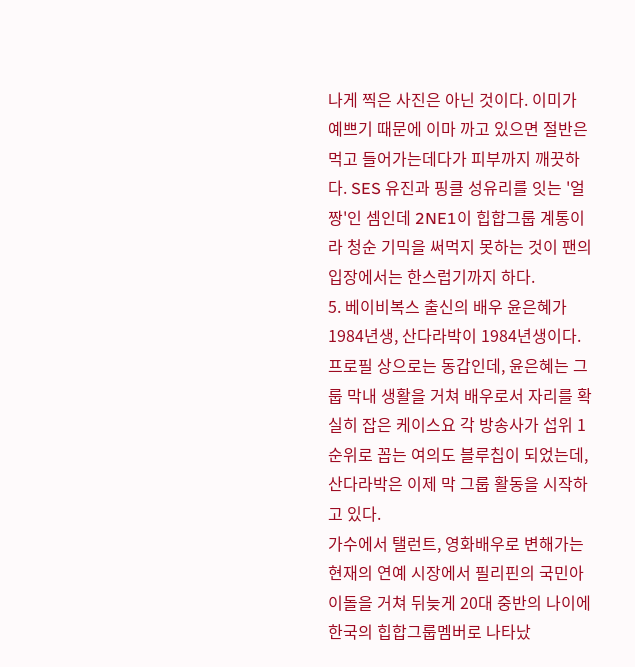나게 찍은 사진은 아닌 것이다. 이미가 예쁘기 때문에 이마 까고 있으면 절반은 먹고 들어가는데다가 피부까지 깨끗하다. SES 유진과 핑클 성유리를 잇는 '얼짱'인 셈인데 2NE1이 힙합그룹 계통이라 청순 기믹을 써먹지 못하는 것이 팬의 입장에서는 한스럽기까지 하다.
5. 베이비복스 출신의 배우 윤은혜가 1984년생, 산다라박이 1984년생이다.
프로필 상으로는 동갑인데, 윤은혜는 그룹 막내 생활을 거쳐 배우로서 자리를 확실히 잡은 케이스요 각 방송사가 섭위 1순위로 꼽는 여의도 블루칩이 되었는데, 산다라박은 이제 막 그룹 활동을 시작하고 있다.
가수에서 탤런트, 영화배우로 변해가는 현재의 연예 시장에서 필리핀의 국민아이돌을 거쳐 뒤늦게 20대 중반의 나이에 한국의 힙합그룹멤버로 나타났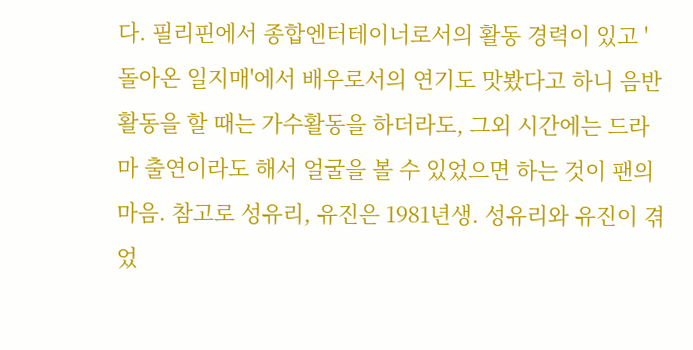다. 필리핀에서 종합엔터테이너로서의 활동 경력이 있고 '돌아온 일지매'에서 배우로서의 연기도 맛봤다고 하니 음반 활동을 할 때는 가수활동을 하더라도, 그외 시간에는 드라마 출연이라도 해서 얼굴을 볼 수 있었으면 하는 것이 팬의 마음. 참고로 성유리, 유진은 1981년생. 성유리와 유진이 겪었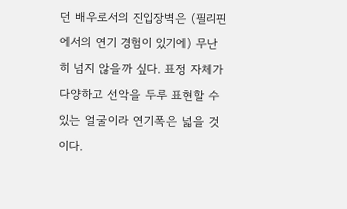던 배우로서의 진입장벽은 (필리핀에서의 연기 경험이 있기에) 무난히 넘지 않을까 싶다. 표정 자체가 다양하고 선악을 두루 표현할 수 있는 얼굴이라 연기폭은 넓을 것이다.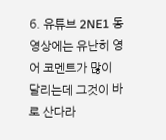6. 유튜브 2NE1 동영상에는 유난히 영어 코멘트가 많이 달리는데 그것이 바로 산다라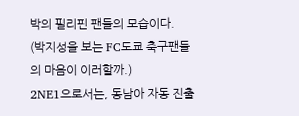박의 필리핀 팬들의 모습이다.
(박지성을 보는 FC도쿄 축구팬들의 마음이 이러할까.)
2NE1으로서는, 동남아 자동 진출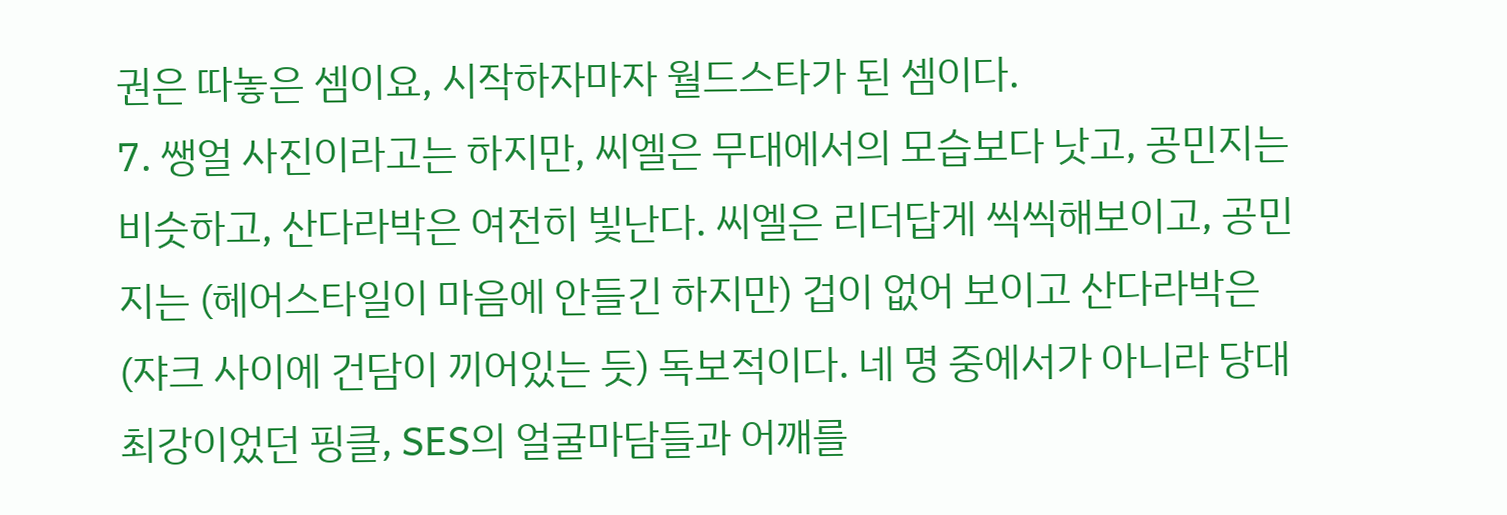권은 따놓은 셈이요, 시작하자마자 월드스타가 된 셈이다.
7. 쌩얼 사진이라고는 하지만, 씨엘은 무대에서의 모습보다 낫고, 공민지는 비슷하고, 산다라박은 여전히 빛난다. 씨엘은 리더답게 씩씩해보이고, 공민지는 (헤어스타일이 마음에 안들긴 하지만) 겁이 없어 보이고 산다라박은 (쟈크 사이에 건담이 끼어있는 듯) 독보적이다. 네 명 중에서가 아니라 당대 최강이었던 핑클, SES의 얼굴마담들과 어깨를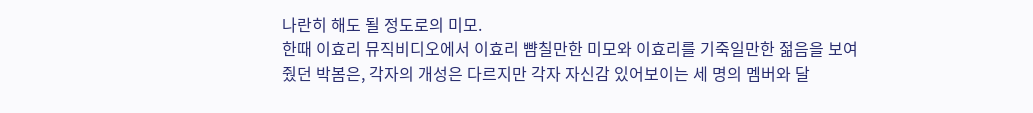나란히 해도 될 정도로의 미모.
한때 이효리 뮤직비디오에서 이효리 뺨칠만한 미모와 이효리를 기죽일만한 젊음을 보여줬던 박봄은, 각자의 개성은 다르지만 각자 자신감 있어보이는 세 명의 멤버와 달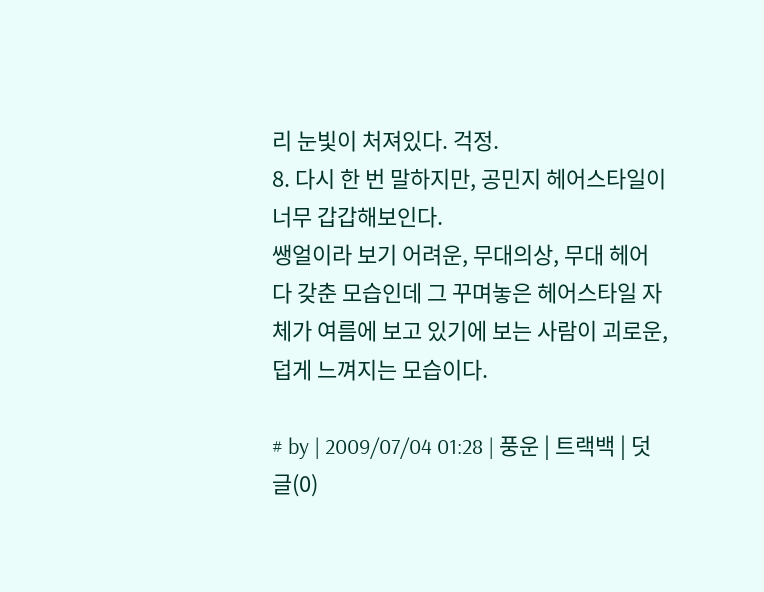리 눈빛이 처져있다. 걱정.
8. 다시 한 번 말하지만, 공민지 헤어스타일이 너무 갑갑해보인다.
쌩얼이라 보기 어려운, 무대의상, 무대 헤어 다 갖춘 모습인데 그 꾸며놓은 헤어스타일 자체가 여름에 보고 있기에 보는 사람이 괴로운, 덥게 느껴지는 모습이다.

# by | 2009/07/04 01:28 | 풍운 | 트랙백 | 덧글(0)